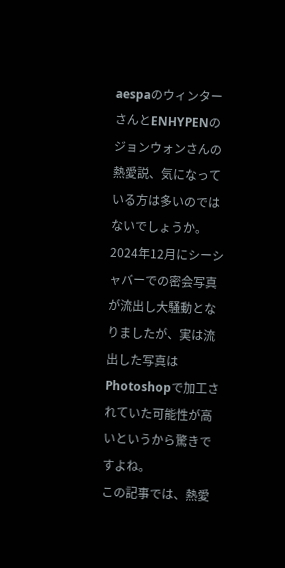aespaのウィンターさんとENHYPENのジョンウォンさんの熱愛説、気になっている方は多いのではないでしょうか。
2024年12月にシーシャバーでの密会写真が流出し大騒動となりましたが、実は流出した写真はPhotoshopで加工されていた可能性が高いというから驚きですよね。
この記事では、熱愛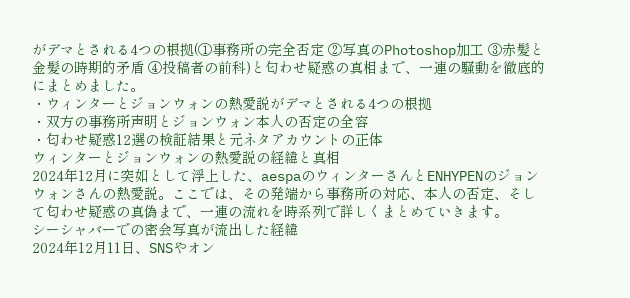がデマとされる4つの根拠(①事務所の完全否定 ②写真のPhotoshop加工 ③赤髪と金髪の時期的矛盾 ④投稿者の前科)と匂わせ疑惑の真相まで、一連の騒動を徹底的にまとめました。
・ウィンターとジョンウォンの熱愛説がデマとされる4つの根拠
・双方の事務所声明とジョンウォン本人の否定の全容
・匂わせ疑惑12選の検証結果と元ネタアカウントの正体
ウィンターとジョンウォンの熱愛説の経緯と真相
2024年12月に突如として浮上した、aespaのウィンターさんとENHYPENのジョンウォンさんの熱愛説。ここでは、その発端から事務所の対応、本人の否定、そして匂わせ疑惑の真偽まで、一連の流れを時系列で詳しくまとめていきます。
シーシャバーでの密会写真が流出した経緯
2024年12月11日、SNSやオン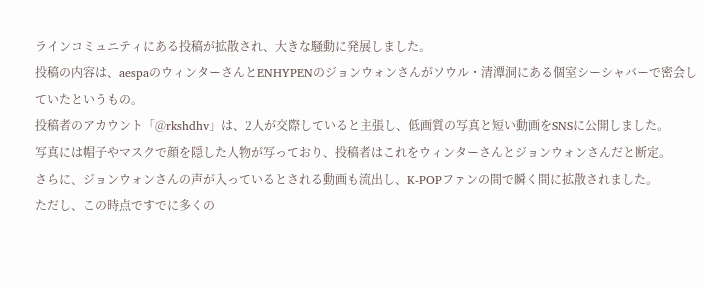ラインコミュニティにある投稿が拡散され、大きな騒動に発展しました。
投稿の内容は、aespaのウィンターさんとENHYPENのジョンウォンさんがソウル・清潭洞にある個室シーシャバーで密会していたというもの。
投稿者のアカウント「@rkshdhv」は、2人が交際していると主張し、低画質の写真と短い動画をSNSに公開しました。
写真には帽子やマスクで顔を隠した人物が写っており、投稿者はこれをウィンターさんとジョンウォンさんだと断定。
さらに、ジョンウォンさんの声が入っているとされる動画も流出し、K-POPファンの間で瞬く間に拡散されました。
ただし、この時点ですでに多くの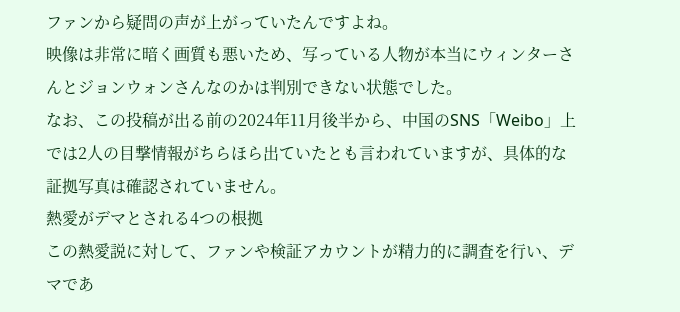ファンから疑問の声が上がっていたんですよね。
映像は非常に暗く画質も悪いため、写っている人物が本当にウィンターさんとジョンウォンさんなのかは判別できない状態でした。
なお、この投稿が出る前の2024年11月後半から、中国のSNS「Weibo」上では2人の目撃情報がちらほら出ていたとも言われていますが、具体的な証拠写真は確認されていません。
熱愛がデマとされる4つの根拠
この熱愛説に対して、ファンや検証アカウントが精力的に調査を行い、デマであ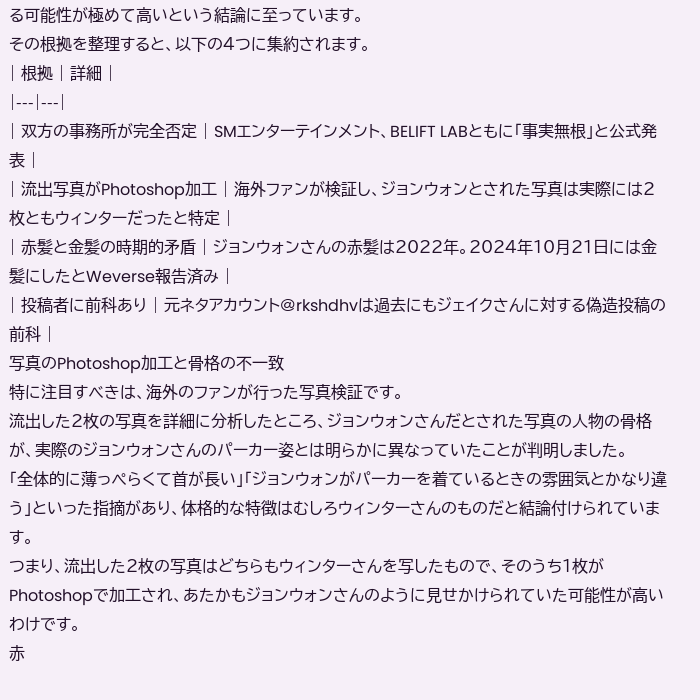る可能性が極めて高いという結論に至っています。
その根拠を整理すると、以下の4つに集約されます。
| 根拠 | 詳細 |
|---|---|
| 双方の事務所が完全否定 | SMエンターテインメント、BELIFT LABともに「事実無根」と公式発表 |
| 流出写真がPhotoshop加工 | 海外ファンが検証し、ジョンウォンとされた写真は実際には2枚ともウィンターだったと特定 |
| 赤髪と金髪の時期的矛盾 | ジョンウォンさんの赤髪は2022年。2024年10月21日には金髪にしたとWeverse報告済み |
| 投稿者に前科あり | 元ネタアカウント@rkshdhvは過去にもジェイクさんに対する偽造投稿の前科 |
写真のPhotoshop加工と骨格の不一致
特に注目すべきは、海外のファンが行った写真検証です。
流出した2枚の写真を詳細に分析したところ、ジョンウォンさんだとされた写真の人物の骨格が、実際のジョンウォンさんのパーカー姿とは明らかに異なっていたことが判明しました。
「全体的に薄っぺらくて首が長い」「ジョンウォンがパーカーを着ているときの雰囲気とかなり違う」といった指摘があり、体格的な特徴はむしろウィンターさんのものだと結論付けられています。
つまり、流出した2枚の写真はどちらもウィンターさんを写したもので、そのうち1枚がPhotoshopで加工され、あたかもジョンウォンさんのように見せかけられていた可能性が高いわけです。
赤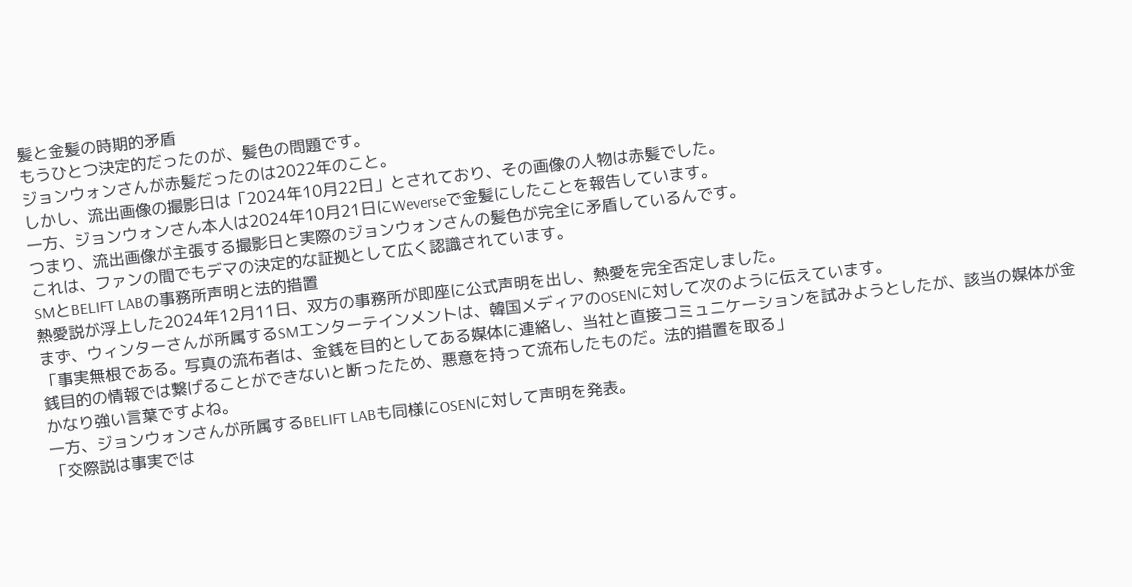髪と金髪の時期的矛盾
もうひとつ決定的だったのが、髪色の問題です。
ジョンウォンさんが赤髪だったのは2022年のこと。
しかし、流出画像の撮影日は「2024年10月22日」とされており、その画像の人物は赤髪でした。
一方、ジョンウォンさん本人は2024年10月21日にWeverseで金髪にしたことを報告しています。
つまり、流出画像が主張する撮影日と実際のジョンウォンさんの髪色が完全に矛盾しているんです。
これは、ファンの間でもデマの決定的な証拠として広く認識されています。
SMとBELIFT LABの事務所声明と法的措置
熱愛説が浮上した2024年12月11日、双方の事務所が即座に公式声明を出し、熱愛を完全否定しました。
まず、ウィンターさんが所属するSMエンターテインメントは、韓国メディアのOSENに対して次のように伝えています。
「事実無根である。写真の流布者は、金銭を目的としてある媒体に連絡し、当社と直接コミュニケーションを試みようとしたが、該当の媒体が金銭目的の情報では繋げることができないと断ったため、悪意を持って流布したものだ。法的措置を取る」
かなり強い言葉ですよね。
一方、ジョンウォンさんが所属するBELIFT LABも同様にOSENに対して声明を発表。
「交際説は事実では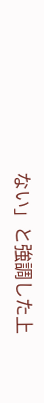ない」と強調した上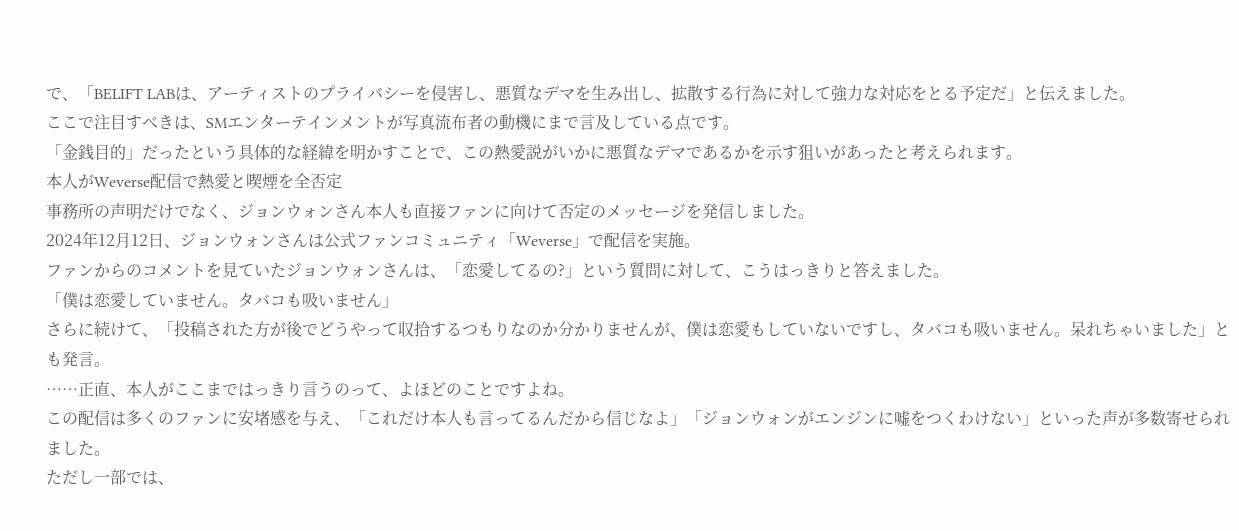で、「BELIFT LABは、アーティストのプライバシーを侵害し、悪質なデマを生み出し、拡散する行為に対して強力な対応をとる予定だ」と伝えました。
ここで注目すべきは、SMエンターテインメントが写真流布者の動機にまで言及している点です。
「金銭目的」だったという具体的な経緯を明かすことで、この熱愛説がいかに悪質なデマであるかを示す狙いがあったと考えられます。
本人がWeverse配信で熱愛と喫煙を全否定
事務所の声明だけでなく、ジョンウォンさん本人も直接ファンに向けて否定のメッセージを発信しました。
2024年12月12日、ジョンウォンさんは公式ファンコミュニティ「Weverse」で配信を実施。
ファンからのコメントを見ていたジョンウォンさんは、「恋愛してるの?」という質問に対して、こうはっきりと答えました。
「僕は恋愛していません。タバコも吸いません」
さらに続けて、「投稿された方が後でどうやって収拾するつもりなのか分かりませんが、僕は恋愛もしていないですし、タバコも吸いません。呆れちゃいました」とも発言。
……正直、本人がここまではっきり言うのって、よほどのことですよね。
この配信は多くのファンに安堵感を与え、「これだけ本人も言ってるんだから信じなよ」「ジョンウォンがエンジンに嘘をつくわけない」といった声が多数寄せられました。
ただし一部では、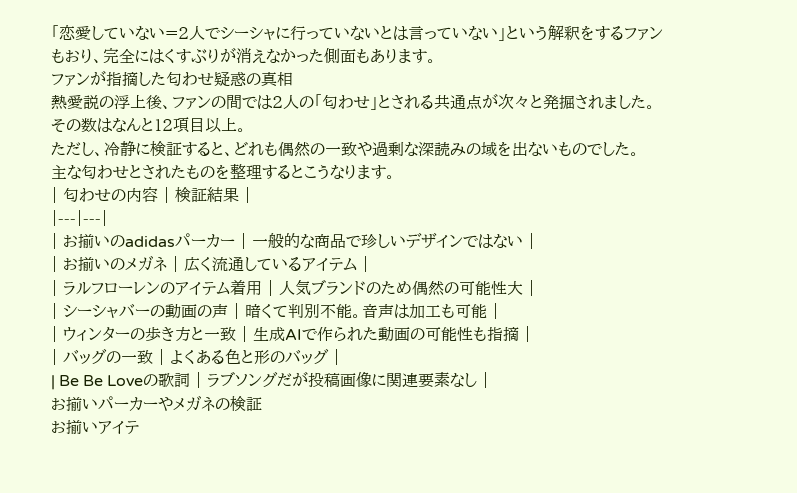「恋愛していない=2人でシーシャに行っていないとは言っていない」という解釈をするファンもおり、完全にはくすぶりが消えなかった側面もあります。
ファンが指摘した匂わせ疑惑の真相
熱愛説の浮上後、ファンの間では2人の「匂わせ」とされる共通点が次々と発掘されました。
その数はなんと12項目以上。
ただし、冷静に検証すると、どれも偶然の一致や過剰な深読みの域を出ないものでした。
主な匂わせとされたものを整理するとこうなります。
| 匂わせの内容 | 検証結果 |
|---|---|
| お揃いのadidasパーカー | 一般的な商品で珍しいデザインではない |
| お揃いのメガネ | 広く流通しているアイテム |
| ラルフローレンのアイテム着用 | 人気ブランドのため偶然の可能性大 |
| シーシャバーの動画の声 | 暗くて判別不能。音声は加工も可能 |
| ウィンターの歩き方と一致 | 生成AIで作られた動画の可能性も指摘 |
| バッグの一致 | よくある色と形のバッグ |
| Be Be Loveの歌詞 | ラブソングだが投稿画像に関連要素なし |
お揃いパーカーやメガネの検証
お揃いアイテ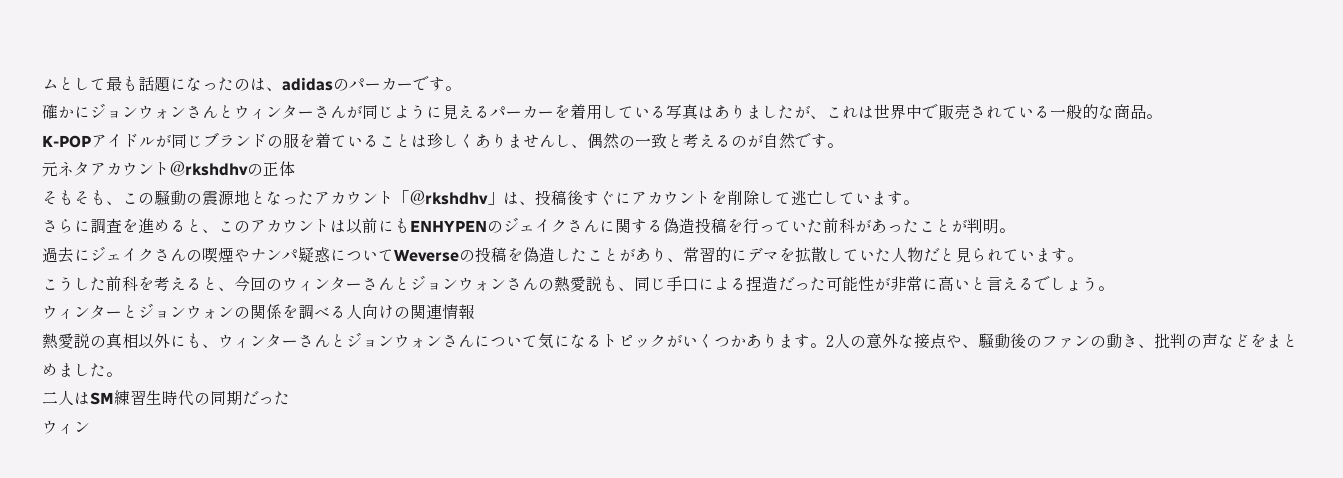ムとして最も話題になったのは、adidasのパーカーです。
確かにジョンウォンさんとウィンターさんが同じように見えるパーカーを着用している写真はありましたが、これは世界中で販売されている一般的な商品。
K-POPアイドルが同じブランドの服を着ていることは珍しくありませんし、偶然の一致と考えるのが自然です。
元ネタアカウント@rkshdhvの正体
そもそも、この騒動の震源地となったアカウント「@rkshdhv」は、投稿後すぐにアカウントを削除して逃亡しています。
さらに調査を進めると、このアカウントは以前にもENHYPENのジェイクさんに関する偽造投稿を行っていた前科があったことが判明。
過去にジェイクさんの喫煙やナンパ疑惑についてWeverseの投稿を偽造したことがあり、常習的にデマを拡散していた人物だと見られています。
こうした前科を考えると、今回のウィンターさんとジョンウォンさんの熱愛説も、同じ手口による捏造だった可能性が非常に高いと言えるでしょう。
ウィンターとジョンウォンの関係を調べる人向けの関連情報
熱愛説の真相以外にも、ウィンターさんとジョンウォンさんについて気になるトピックがいくつかあります。2人の意外な接点や、騒動後のファンの動き、批判の声などをまとめました。
二人はSM練習生時代の同期だった
ウィン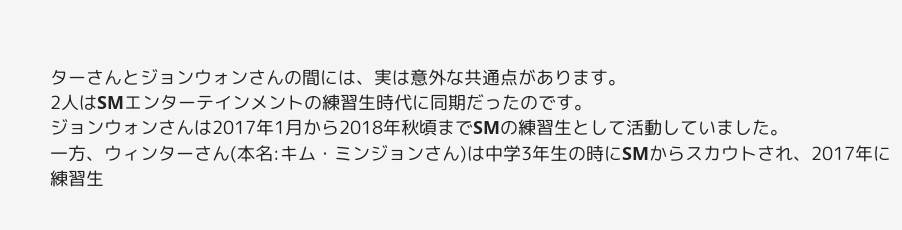ターさんとジョンウォンさんの間には、実は意外な共通点があります。
2人はSMエンターテインメントの練習生時代に同期だったのです。
ジョンウォンさんは2017年1月から2018年秋頃までSMの練習生として活動していました。
一方、ウィンターさん(本名:キム・ミンジョンさん)は中学3年生の時にSMからスカウトされ、2017年に練習生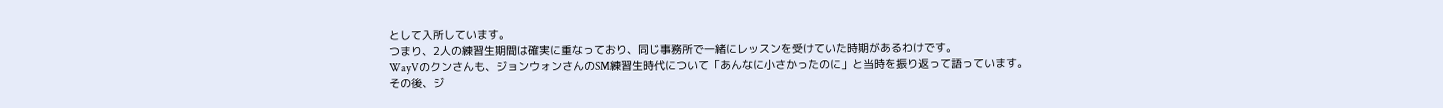として入所しています。
つまり、2人の練習生期間は確実に重なっており、同じ事務所で一緒にレッスンを受けていた時期があるわけです。
WayVのクンさんも、ジョンウォンさんのSM練習生時代について「あんなに小さかったのに」と当時を振り返って語っています。
その後、ジ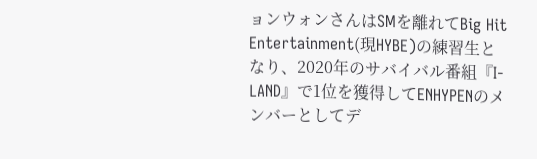ョンウォンさんはSMを離れてBig Hit Entertainment(現HYBE)の練習生となり、2020年のサバイバル番組『I-LAND』で1位を獲得してENHYPENのメンバーとしてデ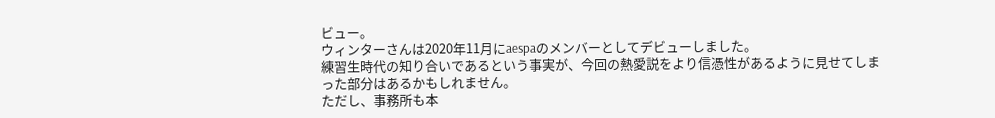ビュー。
ウィンターさんは2020年11月にaespaのメンバーとしてデビューしました。
練習生時代の知り合いであるという事実が、今回の熱愛説をより信憑性があるように見せてしまった部分はあるかもしれません。
ただし、事務所も本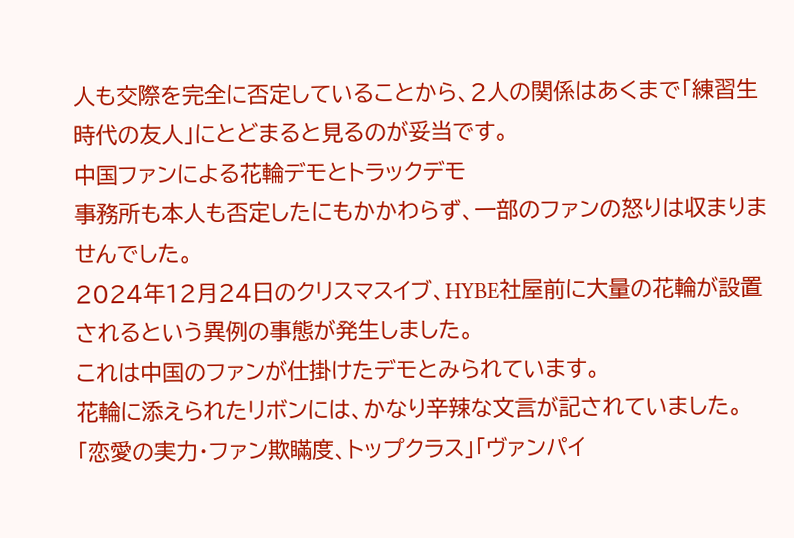人も交際を完全に否定していることから、2人の関係はあくまで「練習生時代の友人」にとどまると見るのが妥当です。
中国ファンによる花輪デモとトラックデモ
事務所も本人も否定したにもかかわらず、一部のファンの怒りは収まりませんでした。
2024年12月24日のクリスマスイブ、HYBE社屋前に大量の花輪が設置されるという異例の事態が発生しました。
これは中国のファンが仕掛けたデモとみられています。
花輪に添えられたリボンには、かなり辛辣な文言が記されていました。
「恋愛の実力・ファン欺瞞度、トップクラス」「ヴァンパイ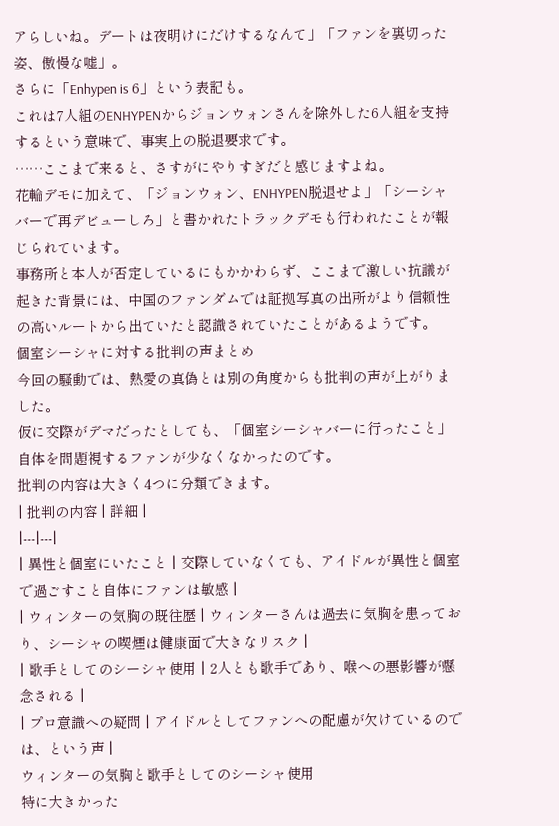アらしいね。デートは夜明けにだけするなんて」「ファンを裏切った姿、傲慢な嘘」。
さらに「Enhypen is 6」という表記も。
これは7人組のENHYPENからジョンウォンさんを除外した6人組を支持するという意味で、事実上の脱退要求です。
……ここまで来ると、さすがにやりすぎだと感じますよね。
花輪デモに加えて、「ジョンウォン、ENHYPEN脱退せよ」「シーシャバーで再デビューしろ」と書かれたトラックデモも行われたことが報じられています。
事務所と本人が否定しているにもかかわらず、ここまで激しい抗議が起きた背景には、中国のファンダムでは証拠写真の出所がより信頼性の高いルートから出ていたと認識されていたことがあるようです。
個室シーシャに対する批判の声まとめ
今回の騒動では、熱愛の真偽とは別の角度からも批判の声が上がりました。
仮に交際がデマだったとしても、「個室シーシャバーに行ったこと」自体を問題視するファンが少なくなかったのです。
批判の内容は大きく4つに分類できます。
| 批判の内容 | 詳細 |
|---|---|
| 異性と個室にいたこと | 交際していなくても、アイドルが異性と個室で過ごすこと自体にファンは敏感 |
| ウィンターの気胸の既往歴 | ウィンターさんは過去に気胸を患っており、シーシャの喫煙は健康面で大きなリスク |
| 歌手としてのシーシャ使用 | 2人とも歌手であり、喉への悪影響が懸念される |
| プロ意識への疑問 | アイドルとしてファンへの配慮が欠けているのでは、という声 |
ウィンターの気胸と歌手としてのシーシャ使用
特に大きかった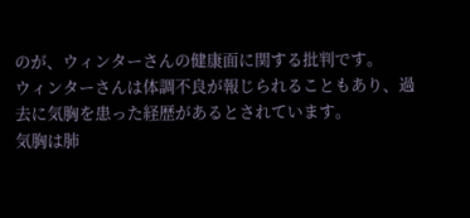のが、ウィンターさんの健康面に関する批判です。
ウィンターさんは体調不良が報じられることもあり、過去に気胸を患った経歴があるとされています。
気胸は肺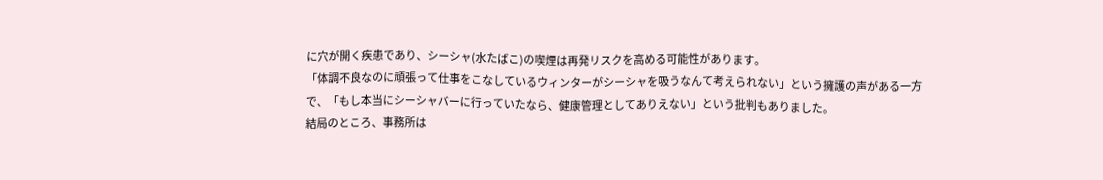に穴が開く疾患であり、シーシャ(水たばこ)の喫煙は再発リスクを高める可能性があります。
「体調不良なのに頑張って仕事をこなしているウィンターがシーシャを吸うなんて考えられない」という擁護の声がある一方で、「もし本当にシーシャバーに行っていたなら、健康管理としてありえない」という批判もありました。
結局のところ、事務所は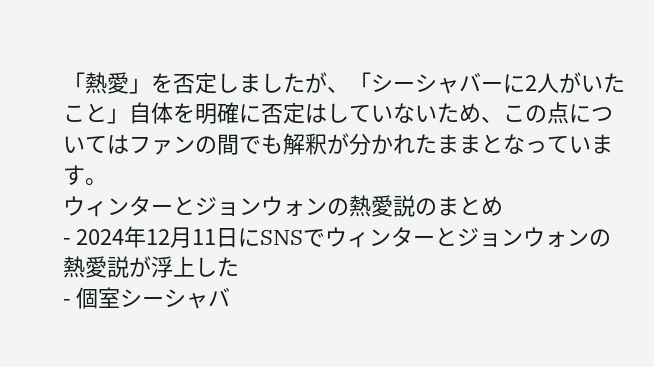「熱愛」を否定しましたが、「シーシャバーに2人がいたこと」自体を明確に否定はしていないため、この点についてはファンの間でも解釈が分かれたままとなっています。
ウィンターとジョンウォンの熱愛説のまとめ
- 2024年12月11日にSNSでウィンターとジョンウォンの熱愛説が浮上した
- 個室シーシャバ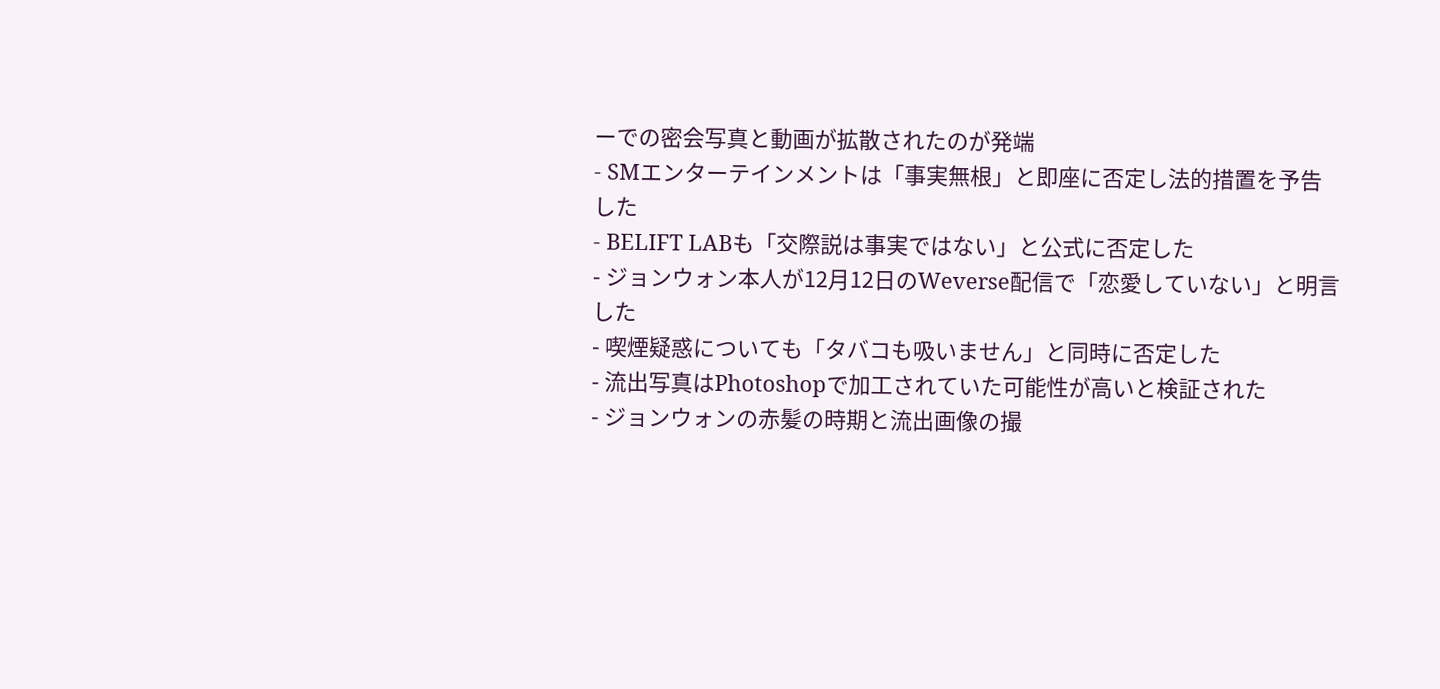ーでの密会写真と動画が拡散されたのが発端
- SMエンターテインメントは「事実無根」と即座に否定し法的措置を予告した
- BELIFT LABも「交際説は事実ではない」と公式に否定した
- ジョンウォン本人が12月12日のWeverse配信で「恋愛していない」と明言した
- 喫煙疑惑についても「タバコも吸いません」と同時に否定した
- 流出写真はPhotoshopで加工されていた可能性が高いと検証された
- ジョンウォンの赤髪の時期と流出画像の撮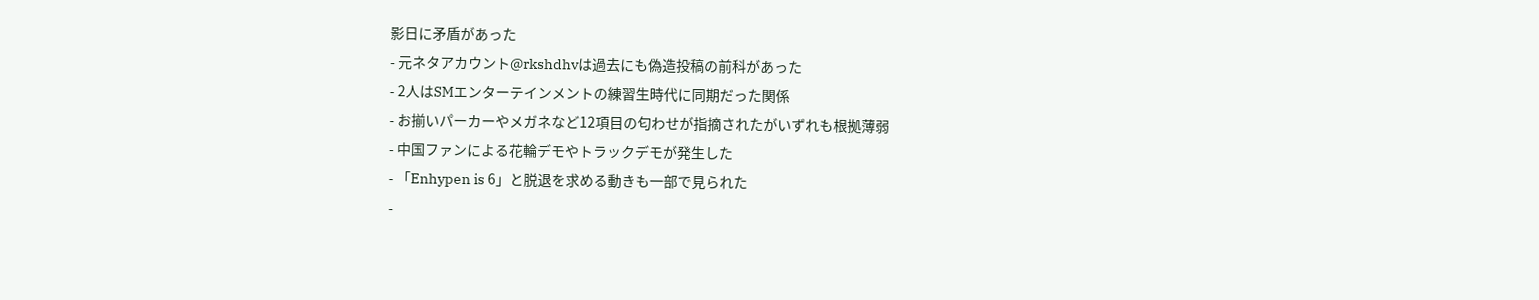影日に矛盾があった
- 元ネタアカウント@rkshdhvは過去にも偽造投稿の前科があった
- 2人はSMエンターテインメントの練習生時代に同期だった関係
- お揃いパーカーやメガネなど12項目の匂わせが指摘されたがいずれも根拠薄弱
- 中国ファンによる花輪デモやトラックデモが発生した
- 「Enhypen is 6」と脱退を求める動きも一部で見られた
-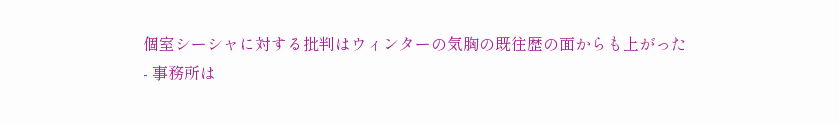個室シーシャに対する批判はウィンターの気胸の既往歴の面からも上がった
- 事務所は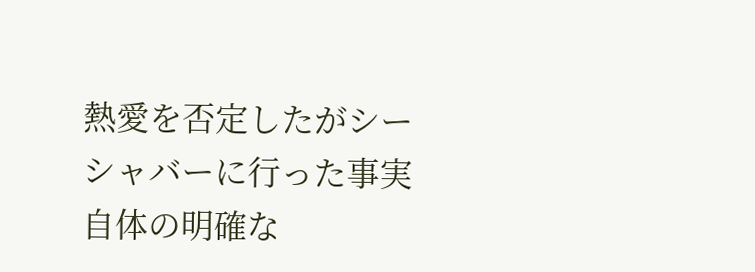熱愛を否定したがシーシャバーに行った事実自体の明確な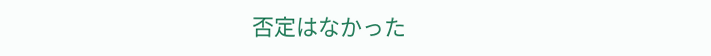否定はなかった